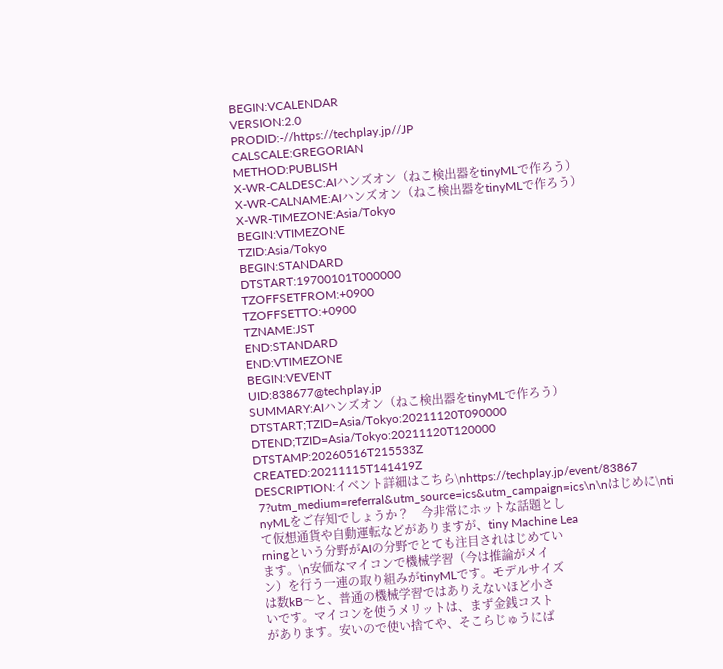BEGIN:VCALENDAR
VERSION:2.0
PRODID:-//https://techplay.jp//JP
CALSCALE:GREGORIAN
METHOD:PUBLISH
X-WR-CALDESC:AIハンズオン（ねこ検出器をtinyMLで作ろう）
X-WR-CALNAME:AIハンズオン（ねこ検出器をtinyMLで作ろう）
X-WR-TIMEZONE:Asia/Tokyo
BEGIN:VTIMEZONE
TZID:Asia/Tokyo
BEGIN:STANDARD
DTSTART:19700101T000000
TZOFFSETFROM:+0900
TZOFFSETTO:+0900
TZNAME:JST
END:STANDARD
END:VTIMEZONE
BEGIN:VEVENT
UID:838677@techplay.jp
SUMMARY:AIハンズオン（ねこ検出器をtinyMLで作ろう）
DTSTART;TZID=Asia/Tokyo:20211120T090000
DTEND;TZID=Asia/Tokyo:20211120T120000
DTSTAMP:20260516T215533Z
CREATED:20211115T141419Z
DESCRIPTION:イベント詳細はこちら\nhttps://techplay.jp/event/83867
 7?utm_medium=referral&utm_source=ics&utm_campaign=ics\n\nはじめに\nti
 nyMLをご存知でしょうか？　今非常にホットな話題とし
 て仮想通貨や自動運転などがありますが、tiny Machine Lea
 rningという分野がAIの分野でとても注目されはじめてい
 ます。\n安価なマイコンで機械学習（今は推論がメイ
 ン）を行う一連の取り組みがtinyMLです。モデルサイズ
 は数kB〜と、普通の機械学習ではありえないほど小さ
 いです。マイコンを使うメリットは、まず金銭コスト
 があります。安いので使い捨てや、そこらじゅうにば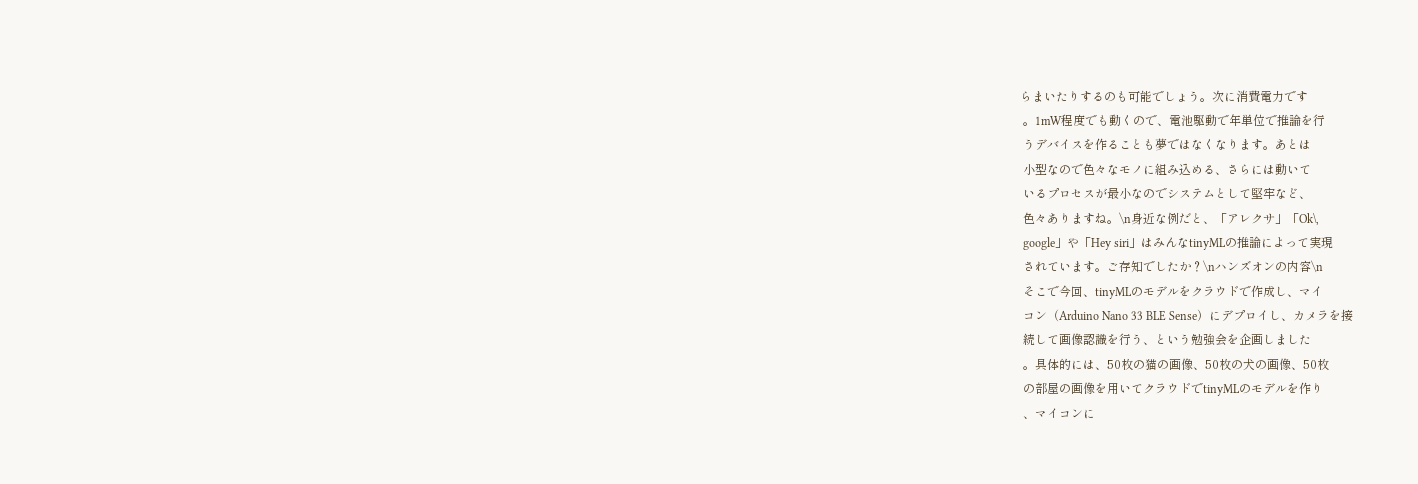らまいたりするのも可能でしょう。次に消費電力です
 。1mW程度でも動くので、電池駆動で年単位で推論を行
 うデバイスを作ることも夢ではなくなります。あとは
 小型なので色々なモノに組み込める、さらには動いて
 いるプロセスが最小なのでシステムとして堅牢など、
 色々ありますね。\n身近な例だと、「アレクサ」「Ok\,
 google」や「Hey siri」はみんなtinyMLの推論によって実現
 されています。ご存知でしたか？\nハンズオンの内容\n
 そこで今回、tinyMLのモデルをクラウドで作成し、マイ
 コン（Arduino Nano 33 BLE Sense）にデプロイし、カメラを接
 続して画像認識を行う、という勉強会を企画しました
 。具体的には、50枚の猫の画像、50枚の犬の画像、50枚
 の部屋の画像を用いてクラウドでtinyMLのモデルを作り
 、マイコンに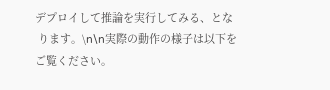デプロイして推論を実行してみる、とな
 ります。\n\n実際の動作の様子は以下をご覧ください。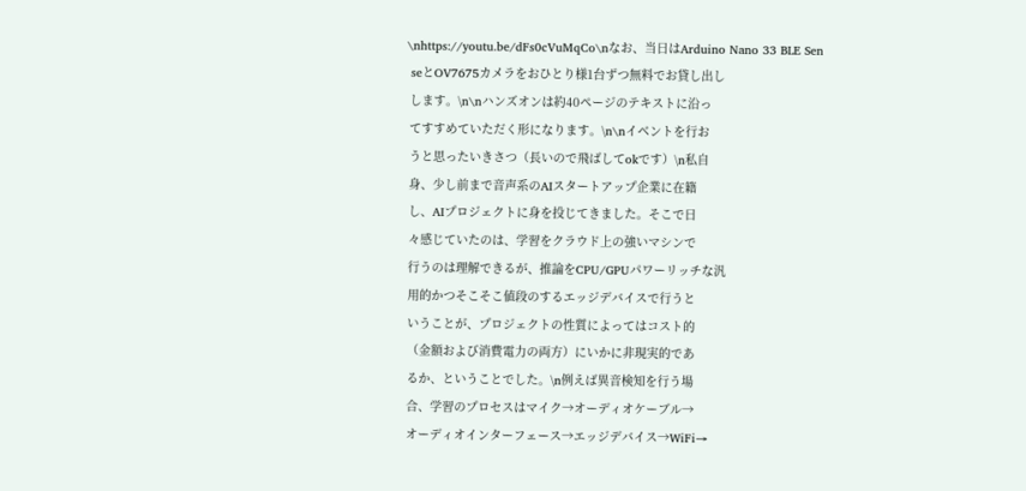\nhttps://youtu.be/dFs0cVuMqCo\nなお、当日はArduino Nano 33 BLE Sen
 seとOV7675カメラをおひとり様1台ずつ無料でお貸し出し
 します。\n\nハンズオンは約40ページのテキストに沿っ
 てすすめていただく形になります。\n\nイベントを行お
 うと思ったいきさつ（長いので飛ばしてokです）\n私自
 身、少し前まで音声系のAIスタートアップ企業に在籍
 し、AIプロジェクトに身を投じてきました。そこで日
 々感じていたのは、学習をクラウド上の強いマシンで
 行うのは理解できるが、推論をCPU/GPUパワーリッチな汎
 用的かつそこそこ値段のするエッジデバイスで行うと
 いうことが、プロジェクトの性質によってはコスト的
 （金額および消費電力の両方）にいかに非現実的であ
 るか、ということでした。\n例えば異音検知を行う場
 合、学習のプロセスはマイク→オーディオケーブル→
 オーディオインターフェース→エッジデバイス→WiFi→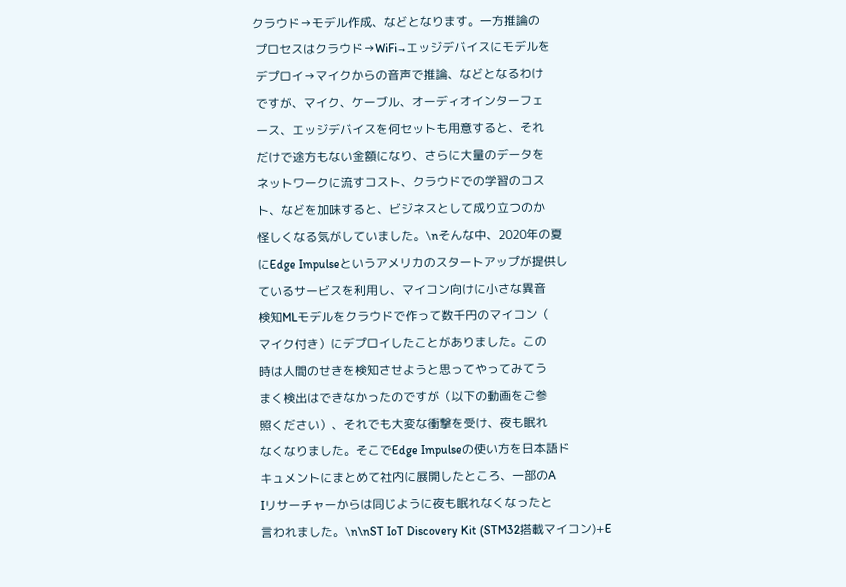クラウド→モデル作成、などとなります。一方推論の
 プロセスはクラウド→WiFi→エッジデバイスにモデルを
 デプロイ→マイクからの音声で推論、などとなるわけ
 ですが、マイク、ケーブル、オーディオインターフェ
 ース、エッジデバイスを何セットも用意すると、それ
 だけで途方もない金額になり、さらに大量のデータを
 ネットワークに流すコスト、クラウドでの学習のコス
 ト、などを加味すると、ビジネスとして成り立つのか
 怪しくなる気がしていました。\nそんな中、2020年の夏
 にEdge Impulseというアメリカのスタートアップが提供し
 ているサービスを利用し、マイコン向けに小さな異音
 検知MLモデルをクラウドで作って数千円のマイコン（
 マイク付き）にデプロイしたことがありました。この
 時は人間のせきを検知させようと思ってやってみてう
 まく検出はできなかったのですが（以下の動画をご参
 照ください）、それでも大変な衝撃を受け、夜も眠れ
 なくなりました。そこでEdge Impulseの使い方を日本語ド
 キュメントにまとめて社内に展開したところ、一部のA
 Iリサーチャーからは同じように夜も眠れなくなったと
 言われました。\n\nST IoT Discovery Kit (STM32搭載マイコン)+E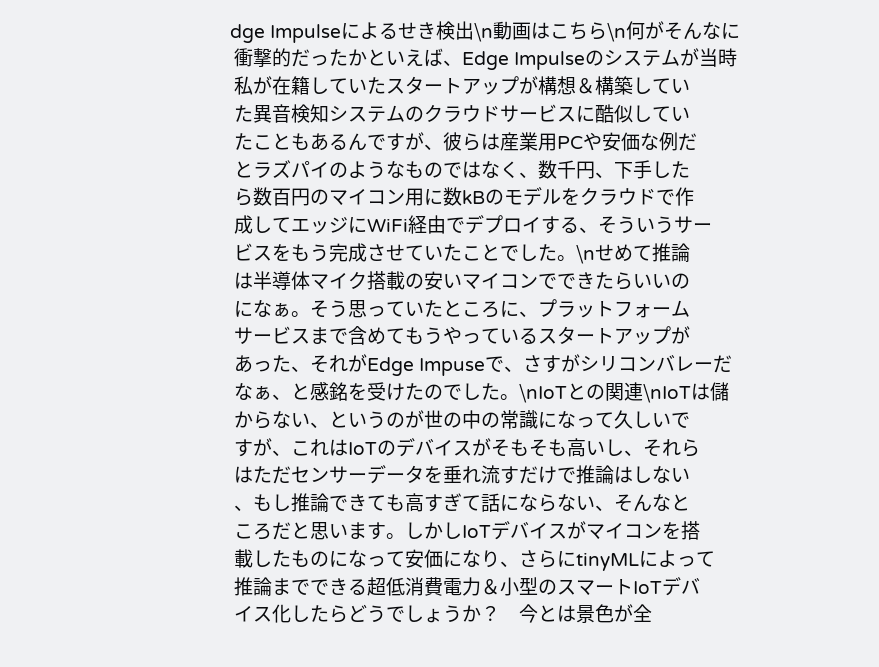dge Impulseによるせき検出\n動画はこちら\n何がそんなに
 衝撃的だったかといえば、Edge Impulseのシステムが当時
 私が在籍していたスタートアップが構想＆構築してい
 た異音検知システムのクラウドサービスに酷似してい
 たこともあるんですが、彼らは産業用PCや安価な例だ
 とラズパイのようなものではなく、数千円、下手した
 ら数百円のマイコン用に数kBのモデルをクラウドで作
 成してエッジにWiFi経由でデプロイする、そういうサー
 ビスをもう完成させていたことでした。\nせめて推論
 は半導体マイク搭載の安いマイコンでできたらいいの
 になぁ。そう思っていたところに、プラットフォーム
 サービスまで含めてもうやっているスタートアップが
 あった、それがEdge Impuseで、さすがシリコンバレーだ
 なぁ、と感銘を受けたのでした。\nIoTとの関連\nIoTは儲
 からない、というのが世の中の常識になって久しいで
 すが、これはIoTのデバイスがそもそも高いし、それら
 はただセンサーデータを垂れ流すだけで推論はしない
 、もし推論できても高すぎて話にならない、そんなと
 ころだと思います。しかしIoTデバイスがマイコンを搭
 載したものになって安価になり、さらにtinyMLによって
 推論までできる超低消費電力＆小型のスマートIoTデバ
 イス化したらどうでしょうか？　今とは景色が全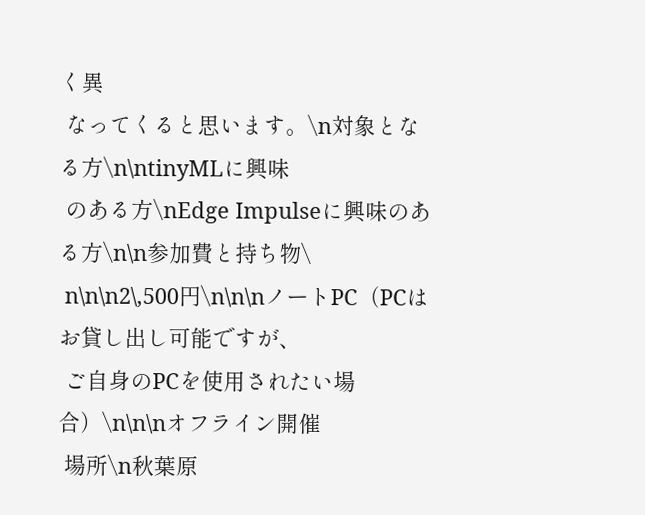く異
 なってくると思います。\n対象となる方\n\ntinyMLに興味
 のある方\nEdge Impulseに興味のある方\n\n参加費と持ち物\
 n\n\n2\,500円\n\n\nノートPC（PCはお貸し出し可能ですが、
 ご自身のPCを使用されたい場合）\n\n\nオフライン開催
 場所\n秋葉原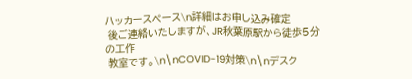ハッカースペース\n詳細はお申し込み確定
 後ご連絡いたしますが、JR秋葉原駅から徒歩5分の工作
 教室です。\n\nCOVID-19対策\n\nデスク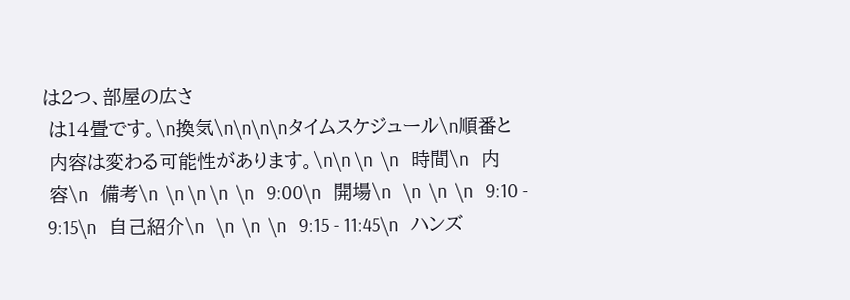は2つ、部屋の広さ
 は14畳です。\n換気\n\n\n\nタイムスケジュール\n順番と
 内容は変わる可能性があります。\n\n \n  \n   時間\n   内
 容\n   備考\n  \n \n \n  \n   9:00\n   開場\n   \n  \n  \n   9:10 -
 9:15\n   自己紹介\n   \n  \n  \n   9:15 - 11:45\n   ハンズ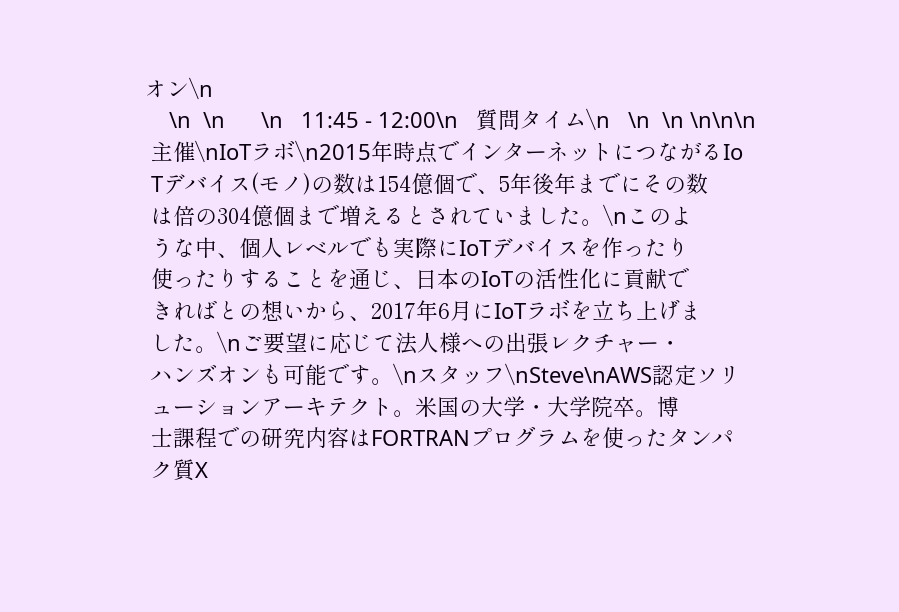オン\n
    \n  \n      \n   11:45 - 12:00\n   質問タイム\n   \n  \n \n\n\n
 主催\nIoTラボ\n2015年時点でインターネットにつながるIo
 Tデバイス(モノ)の数は154億個で、5年後年までにその数
 は倍の304億個まで増えるとされていました。\nこのよ
 うな中、個人レベルでも実際にIoTデバイスを作ったり
 使ったりすることを通じ、日本のIoTの活性化に貢献で
 きればとの想いから、2017年6月にIoTラボを立ち上げま
 した。\nご要望に応じて法人様への出張レクチャー・
 ハンズオンも可能です。\nスタッフ\nSteve\nAWS認定ソリ
 ューションアーキテクト。米国の大学・大学院卒。博
 士課程での研究内容はFORTRANプログラムを使ったタンパ
 ク質X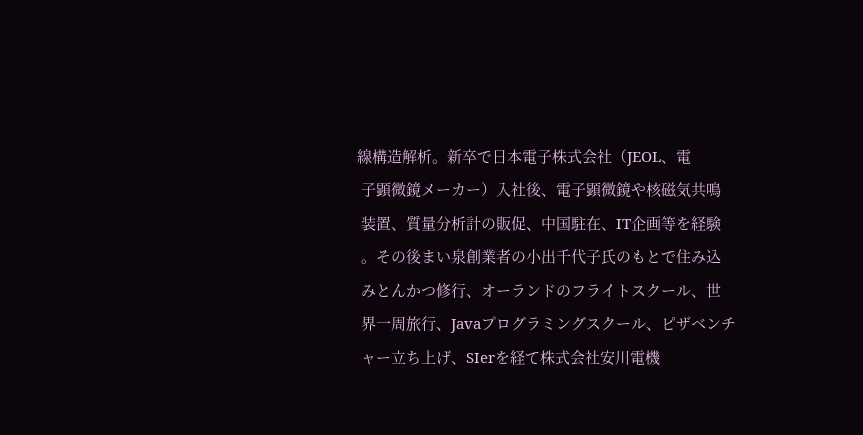線構造解析。新卒で日本電子株式会社（JEOL、電
 子顕微鏡メーカー）入社後、電子顕微鏡や核磁気共鳴
 装置、質量分析計の販促、中国駐在、IT企画等を経験
 。その後まい泉創業者の小出千代子氏のもとで住み込
 みとんかつ修行、オーランドのフライトスクール、世
 界一周旅行、Javaプログラミングスクール、ピザベンチ
 ャー立ち上げ、SIerを経て株式会社安川電機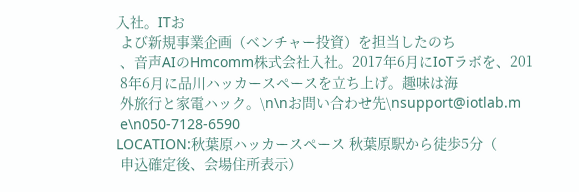入社。ITお
 よび新規事業企画（ベンチャー投資）を担当したのち
 、音声AIのHmcomm株式会社入社。2017年6月にIoTラボを、201
 8年6月に品川ハッカースペースを立ち上げ。趣味は海
 外旅行と家電ハック。\n\nお問い合わせ先\nsupport@iotlab.m
 e\n050-7128-6590
LOCATION:秋葉原ハッカースペース 秋葉原駅から徒歩5分（
 申込確定後、会場住所表示）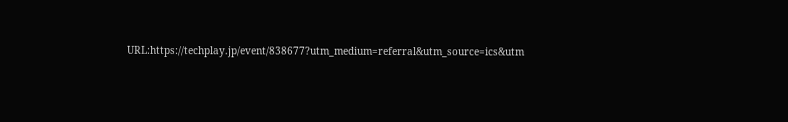URL:https://techplay.jp/event/838677?utm_medium=referral&utm_source=ics&utm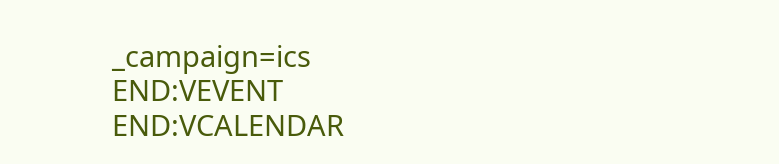_campaign=ics
END:VEVENT
END:VCALENDAR